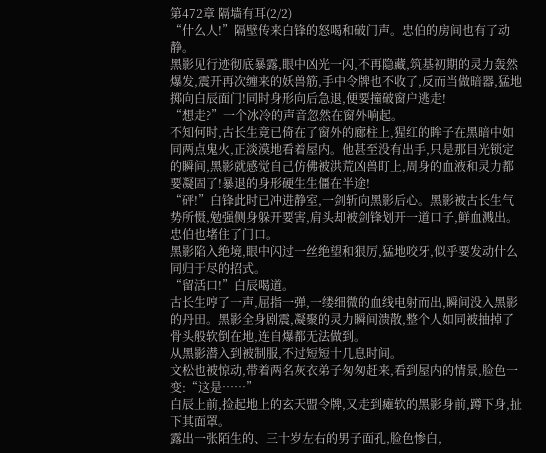第472章 隔墙有耳(2/2)
“什么人!”隔壁传来白锋的怒喝和破门声。忠伯的房间也有了动静。
黑影见行迹彻底暴露,眼中凶光一闪,不再隐藏,筑基初期的灵力轰然爆发,震开再次缠来的妖兽筋,手中令牌也不收了,反而当做暗器,猛地掷向白辰面门!同时身形向后急退,便要撞破窗户逃走!
“想走?”一个冰冷的声音忽然在窗外响起。
不知何时,古长生竟已倚在了窗外的廊柱上,猩红的眸子在黑暗中如同两点鬼火,正淡漠地看着屋内。他甚至没有出手,只是那目光锁定的瞬间,黑影就感觉自己仿佛被洪荒凶兽盯上,周身的血液和灵力都要凝固了!暴退的身形硬生生僵在半途!
“砰!”白锋此时已冲进静室,一剑斩向黑影后心。黑影被古长生气势所慑,勉强侧身躲开要害,肩头却被剑锋划开一道口子,鲜血溅出。
忠伯也堵住了门口。
黑影陷入绝境,眼中闪过一丝绝望和狠厉,猛地咬牙,似乎要发动什么同归于尽的招式。
“留活口!”白辰喝道。
古长生哼了一声,屈指一弹,一缕细微的血线电射而出,瞬间没入黑影的丹田。黑影全身剧震,凝聚的灵力瞬间溃散,整个人如同被抽掉了骨头般软倒在地,连自爆都无法做到。
从黑影潜入到被制服,不过短短十几息时间。
文松也被惊动,带着两名灰衣弟子匆匆赶来,看到屋内的情景,脸色一变:“这是……”
白辰上前,捡起地上的玄天盟令牌,又走到瘫软的黑影身前,蹲下身,扯下其面罩。
露出一张陌生的、三十岁左右的男子面孔,脸色惨白,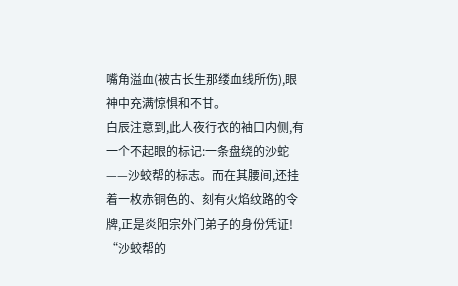嘴角溢血(被古长生那缕血线所伤),眼神中充满惊惧和不甘。
白辰注意到,此人夜行衣的袖口内侧,有一个不起眼的标记:一条盘绕的沙蛇——沙蛟帮的标志。而在其腰间,还挂着一枚赤铜色的、刻有火焰纹路的令牌,正是炎阳宗外门弟子的身份凭证!
“沙蛟帮的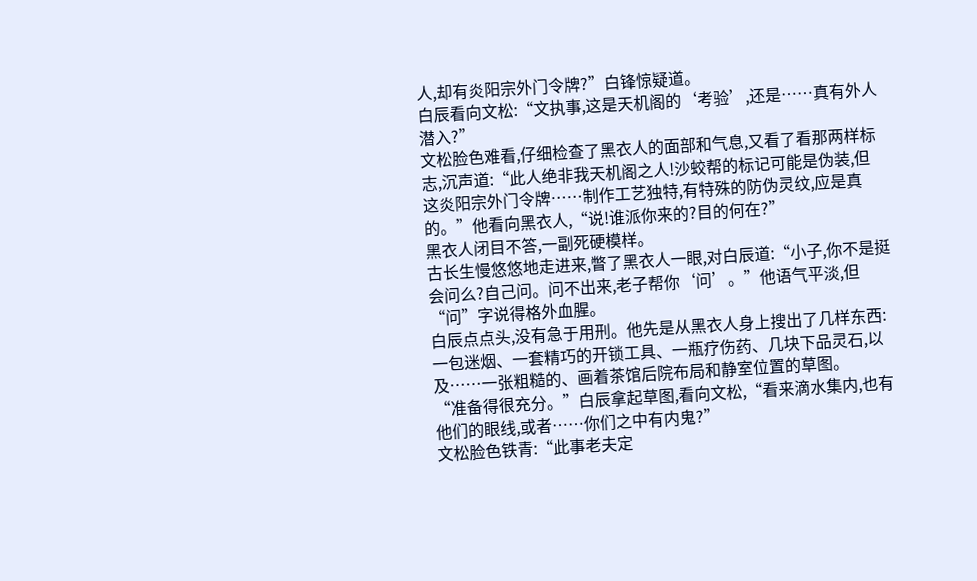人,却有炎阳宗外门令牌?”白锋惊疑道。
白辰看向文松:“文执事,这是天机阁的‘考验’,还是……真有外人潜入?”
文松脸色难看,仔细检查了黑衣人的面部和气息,又看了看那两样标志,沉声道:“此人绝非我天机阁之人!沙蛟帮的标记可能是伪装,但这炎阳宗外门令牌……制作工艺独特,有特殊的防伪灵纹,应是真的。”他看向黑衣人,“说!谁派你来的?目的何在?”
黑衣人闭目不答,一副死硬模样。
古长生慢悠悠地走进来,瞥了黑衣人一眼,对白辰道:“小子,你不是挺会问么?自己问。问不出来,老子帮你‘问’。”他语气平淡,但“问”字说得格外血腥。
白辰点点头,没有急于用刑。他先是从黑衣人身上搜出了几样东西:一包迷烟、一套精巧的开锁工具、一瓶疗伤药、几块下品灵石,以及……一张粗糙的、画着茶馆后院布局和静室位置的草图。
“准备得很充分。”白辰拿起草图,看向文松,“看来滴水集内,也有他们的眼线,或者……你们之中有内鬼?”
文松脸色铁青:“此事老夫定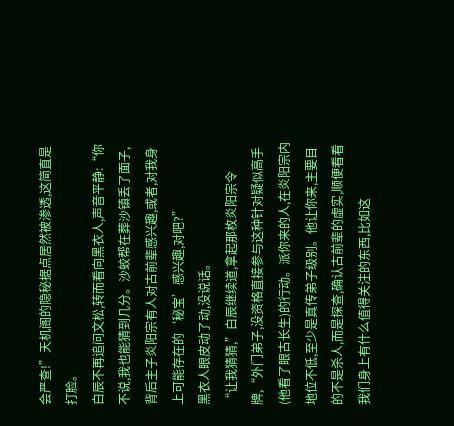会严查!”天机阁的隐秘据点居然被渗透,这简直是打脸。
白辰不再追问文松,转而看向黑衣人,声音平静:“你不说,我也能猜到几分。沙蛟帮在葬沙镇丢了面子,背后主子炎阳宗有人对古前辈感兴趣,或者,对我身上可能存在的‘秘宝’感兴趣,对吧?”
黑衣人眼皮动了动,没说话。
“让我猜猜,”白辰继续道,拿起那枚炎阳宗令牌,“外门弟子,没资格直接参与这种针对疑似高手(他看了眼古长生)的行动。派你来的人,在炎阳宗内地位不低,至少是真传弟子级别。他让你来,主要目的不是杀人,而是探查,确认古前辈的虚实,顺便看看我们身上有什么值得关注的东西,比如这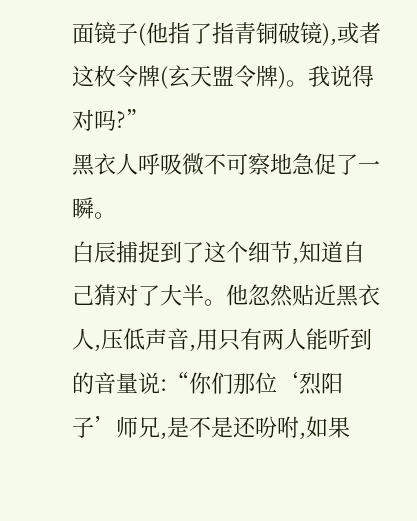面镜子(他指了指青铜破镜),或者这枚令牌(玄天盟令牌)。我说得对吗?”
黑衣人呼吸微不可察地急促了一瞬。
白辰捕捉到了这个细节,知道自己猜对了大半。他忽然贴近黑衣人,压低声音,用只有两人能听到的音量说:“你们那位‘烈阳子’师兄,是不是还吩咐,如果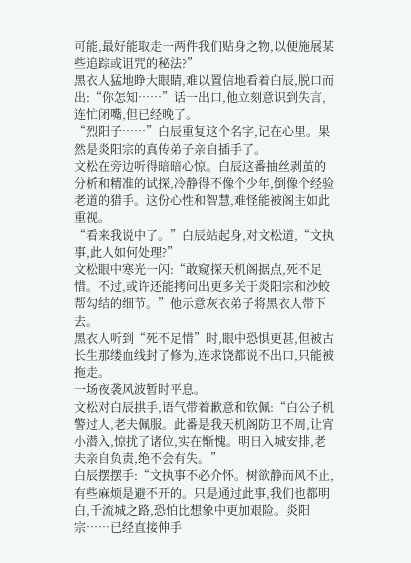可能,最好能取走一两件我们贴身之物,以便施展某些追踪或诅咒的秘法?”
黑衣人猛地睁大眼睛,难以置信地看着白辰,脱口而出:“你怎知……”话一出口,他立刻意识到失言,连忙闭嘴,但已经晚了。
“烈阳子……”白辰重复这个名字,记在心里。果然是炎阳宗的真传弟子亲自插手了。
文松在旁边听得暗暗心惊。白辰这番抽丝剥茧的分析和精准的试探,冷静得不像个少年,倒像个经验老道的猎手。这份心性和智慧,难怪能被阁主如此重视。
“看来我说中了。”白辰站起身,对文松道,“文执事,此人如何处理?”
文松眼中寒光一闪:“敢窥探天机阁据点,死不足惜。不过,或许还能拷问出更多关于炎阳宗和沙蛟帮勾结的细节。”他示意灰衣弟子将黑衣人带下去。
黑衣人听到“死不足惜”时,眼中恐惧更甚,但被古长生那缕血线封了修为,连求饶都说不出口,只能被拖走。
一场夜袭风波暂时平息。
文松对白辰拱手,语气带着歉意和钦佩:“白公子机警过人,老夫佩服。此番是我天机阁防卫不周,让宵小潜入,惊扰了诸位,实在惭愧。明日入城安排,老夫亲自负责,绝不会有失。”
白辰摆摆手:“文执事不必介怀。树欲静而风不止,有些麻烦是避不开的。只是通过此事,我们也都明白,千流城之路,恐怕比想象中更加艰险。炎阳宗……已经直接伸手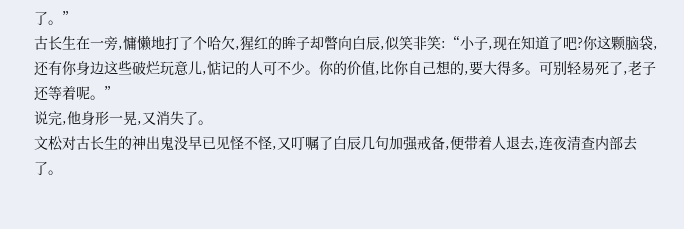了。”
古长生在一旁,慵懒地打了个哈欠,猩红的眸子却瞥向白辰,似笑非笑:“小子,现在知道了吧?你这颗脑袋,还有你身边这些破烂玩意儿,惦记的人可不少。你的价值,比你自己想的,要大得多。可别轻易死了,老子还等着呢。”
说完,他身形一晃,又消失了。
文松对古长生的神出鬼没早已见怪不怪,又叮嘱了白辰几句加强戒备,便带着人退去,连夜清查内部去了。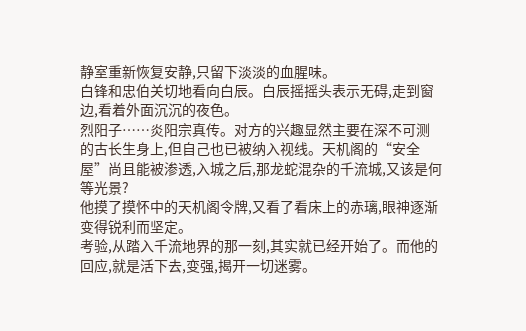静室重新恢复安静,只留下淡淡的血腥味。
白锋和忠伯关切地看向白辰。白辰摇摇头表示无碍,走到窗边,看着外面沉沉的夜色。
烈阳子……炎阳宗真传。对方的兴趣显然主要在深不可测的古长生身上,但自己也已被纳入视线。天机阁的“安全屋”尚且能被渗透,入城之后,那龙蛇混杂的千流城,又该是何等光景?
他摸了摸怀中的天机阁令牌,又看了看床上的赤璃,眼神逐渐变得锐利而坚定。
考验,从踏入千流地界的那一刻,其实就已经开始了。而他的回应,就是活下去,变强,揭开一切迷雾。